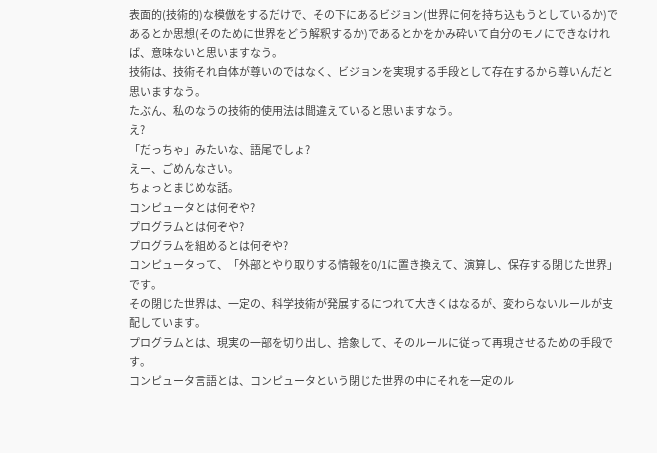表面的(技術的)な模倣をするだけで、その下にあるビジョン(世界に何を持ち込もうとしているか)であるとか思想(そのために世界をどう解釈するか)であるとかをかみ砕いて自分のモノにできなければ、意味ないと思いますなう。
技術は、技術それ自体が尊いのではなく、ビジョンを実現する手段として存在するから尊いんだと思いますなう。
たぶん、私のなうの技術的使用法は間違えていると思いますなう。
え?
「だっちゃ」みたいな、語尾でしょ?
えー、ごめんなさい。
ちょっとまじめな話。
コンピュータとは何ぞや?
プログラムとは何ぞや?
プログラムを組めるとは何ぞや?
コンピュータって、「外部とやり取りする情報を0/1に置き換えて、演算し、保存する閉じた世界」です。
その閉じた世界は、一定の、科学技術が発展するにつれて大きくはなるが、変わらないルールが支配しています。
プログラムとは、現実の一部を切り出し、捨象して、そのルールに従って再現させるための手段です。
コンピュータ言語とは、コンピュータという閉じた世界の中にそれを一定のル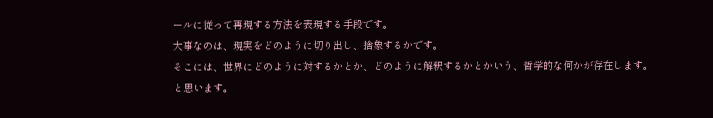ールに従って再現する方法を表現する手段です。
大事なのは、現実をどのように切り出し、捨象するかです。
そこには、世界にどのように対するかとか、どのように解釈するかとかいう、哲学的な何かが存在します。
と思います。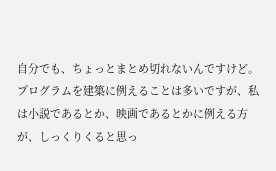自分でも、ちょっとまとめ切れないんですけど。
プログラムを建築に例えることは多いですが、私は小説であるとか、映画であるとかに例える方が、しっくりくると思っ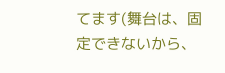てます(舞台は、固定できないから、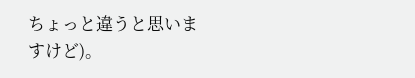ちょっと違うと思いますけど)。